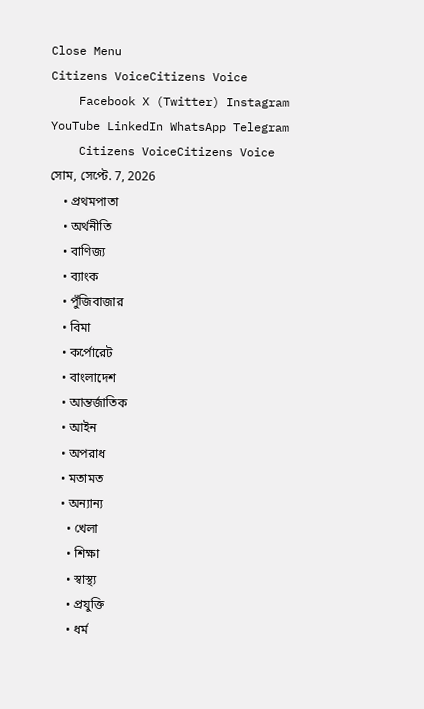Close Menu
Citizens VoiceCitizens Voice
    Facebook X (Twitter) Instagram YouTube LinkedIn WhatsApp Telegram
    Citizens VoiceCitizens Voice সোম, সেপ্টে. 7, 2026
    • প্রথমপাতা
    • অর্থনীতি
    • বাণিজ্য
    • ব্যাংক
    • পুঁজিবাজার
    • বিমা
    • কর্পোরেট
    • বাংলাদেশ
    • আন্তর্জাতিক
    • আইন
    • অপরাধ
    • মতামত
    • অন্যান্য
      • খেলা
      • শিক্ষা
      • স্বাস্থ্য
      • প্রযুক্তি
      • ধর্ম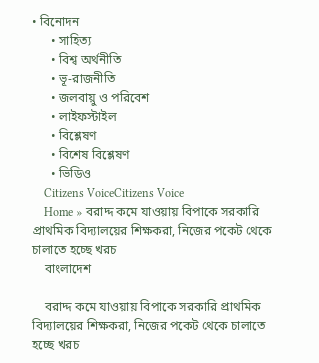• বিনোদন
      • সাহিত্য
      • বিশ্ব অর্থনীতি
      • ভূ-রাজনীতি
      • জলবায়ু ও পরিবেশ
      • লাইফস্টাইল
      • বিশ্লেষণ
      • বিশেষ বিশ্লেষণ
      • ভিডিও
    Citizens VoiceCitizens Voice
    Home » বরাদ্দ কমে যাওয়ায় বিপাকে সরকারি প্রাথমিক বিদ্যালয়ের শিক্ষকরা, নিজের পকেট থেকে চালাতে হচ্ছে খরচ
    বাংলাদেশ

    বরাদ্দ কমে যাওয়ায় বিপাকে সরকারি প্রাথমিক বিদ্যালয়ের শিক্ষকরা, নিজের পকেট থেকে চালাতে হচ্ছে খরচ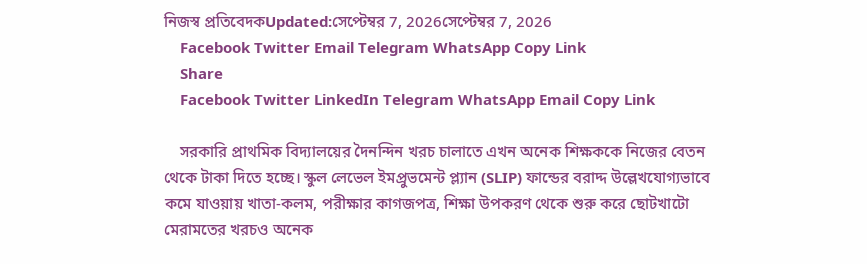নিজস্ব প্রতিবেদকUpdated:সেপ্টেম্বর 7, 2026সেপ্টেম্বর 7, 2026
    Facebook Twitter Email Telegram WhatsApp Copy Link
    Share
    Facebook Twitter LinkedIn Telegram WhatsApp Email Copy Link

    সরকারি প্রাথমিক বিদ্যালয়ের দৈনন্দিন খরচ চালাতে এখন অনেক শিক্ষককে নিজের বেতন থেকে টাকা দিতে হচ্ছে। স্কুল লেভেল ইমপ্রুভমেন্ট প্ল্যান (SLIP) ফান্ডের বরাদ্দ উল্লেখযোগ্যভাবে কমে যাওয়ায় খাতা-কলম, পরীক্ষার কাগজপত্র, শিক্ষা উপকরণ থেকে শুরু করে ছোটখাটো মেরামতের খরচও অনেক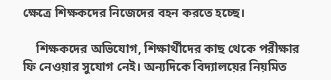ক্ষেত্রে শিক্ষকদের নিজেদের বহন করতে হচ্ছে।

    শিক্ষকদের অভিযোগ, শিক্ষার্থীদের কাছ থেকে পরীক্ষার ফি নেওয়ার সুযোগ নেই। অন্যদিকে বিদ্যালয়ের নিয়মিত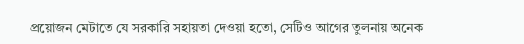প্রয়োজন মেটাতে যে সরকারি সহায়তা দেওয়া হতো, সেটিও আগের তুলনায় অনেক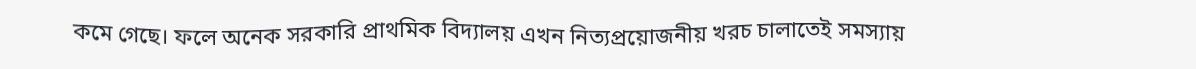কমে গেছে। ফলে অনেক সরকারি প্রাথমিক বিদ্যালয় এখন নিত্যপ্রয়োজনীয় খরচ চালাতেই সমস্যায়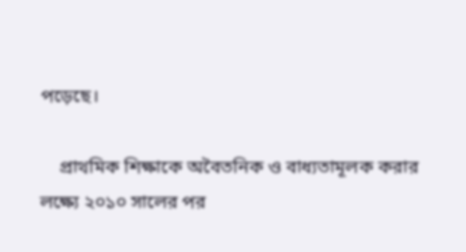পড়েছে।

    প্রাথমিক শিক্ষাকে অবৈতনিক ও বাধ্যতামূলক করার লক্ষ্যে ২০১০ সালের পর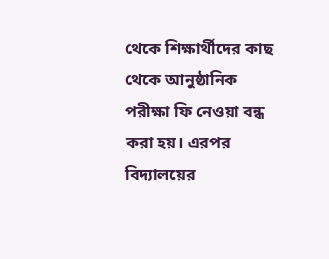থেকে শিক্ষার্থীদের কাছ থেকে আনুষ্ঠানিক পরীক্ষা ফি নেওয়া বন্ধ করা হয়। এরপর বিদ্যালয়ের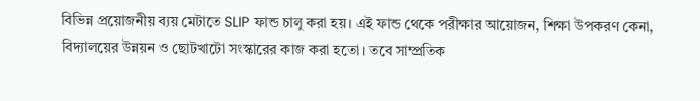বিভিন্ন প্রয়োজনীয় ব্যয় মেটাতে SLIP ফান্ড চালু করা হয়। এই ফান্ড থেকে পরীক্ষার আয়োজন, শিক্ষা উপকরণ কেনা, বিদ্যালয়ের উন্নয়ন ও ছোটখাটো সংস্কারের কাজ করা হতো। তবে সাম্প্রতিক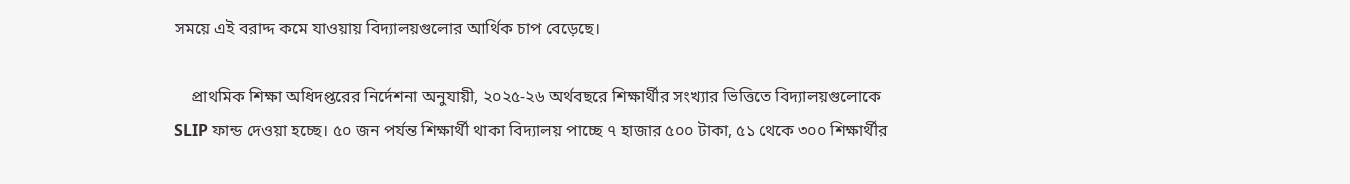সময়ে এই বরাদ্দ কমে যাওয়ায় বিদ্যালয়গুলোর আর্থিক চাপ বেড়েছে।

    প্রাথমিক শিক্ষা অধিদপ্তরের নির্দেশনা অনুযায়ী, ২০২৫-২৬ অর্থবছরে শিক্ষার্থীর সংখ্যার ভিত্তিতে বিদ্যালয়গুলোকে SLIP ফান্ড দেওয়া হচ্ছে। ৫০ জন পর্যন্ত শিক্ষার্থী থাকা বিদ্যালয় পাচ্ছে ৭ হাজার ৫০০ টাকা, ৫১ থেকে ৩০০ শিক্ষার্থীর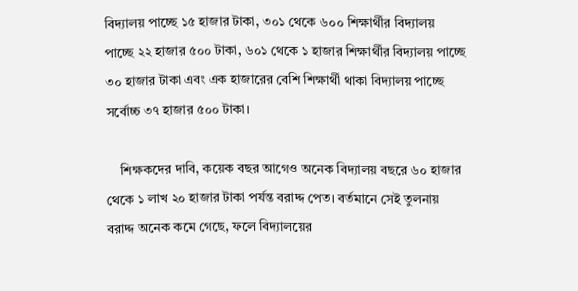বিদ্যালয় পাচ্ছে ১৫ হাজার টাকা, ৩০১ থেকে ৬০০ শিক্ষার্থীর বিদ্যালয় পাচ্ছে ২২ হাজার ৫০০ টাকা, ৬০১ থেকে ১ হাজার শিক্ষার্থীর বিদ্যালয় পাচ্ছে ৩০ হাজার টাকা এবং এক হাজারের বেশি শিক্ষার্থী থাকা বিদ্যালয় পাচ্ছে সর্বোচ্চ ৩৭ হাজার ৫০০ টাকা।

    শিক্ষকদের দাবি, কয়েক বছর আগেও অনেক বিদ্যালয় বছরে ৬০ হাজার থেকে ১ লাখ ২০ হাজার টাকা পর্যন্ত বরাদ্দ পেত। বর্তমানে সেই তুলনায় বরাদ্দ অনেক কমে গেছে, ফলে বিদ্যালয়ের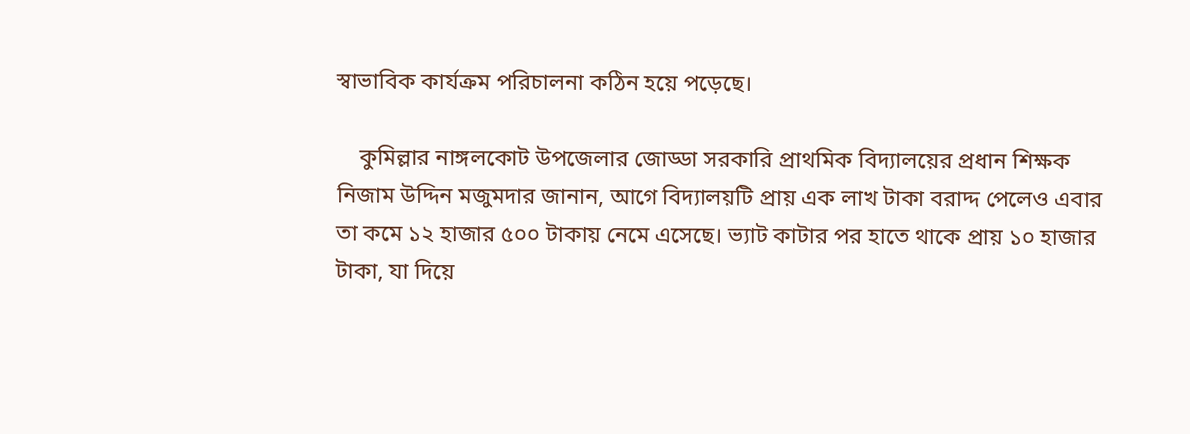স্বাভাবিক কার্যক্রম পরিচালনা কঠিন হয়ে পড়েছে।

    কুমিল্লার নাঙ্গলকোট উপজেলার জোড্ডা সরকারি প্রাথমিক বিদ্যালয়ের প্রধান শিক্ষক নিজাম উদ্দিন মজুমদার জানান, আগে বিদ্যালয়টি প্রায় এক লাখ টাকা বরাদ্দ পেলেও এবার তা কমে ১২ হাজার ৫০০ টাকায় নেমে এসেছে। ভ্যাট কাটার পর হাতে থাকে প্রায় ১০ হাজার টাকা, যা দিয়ে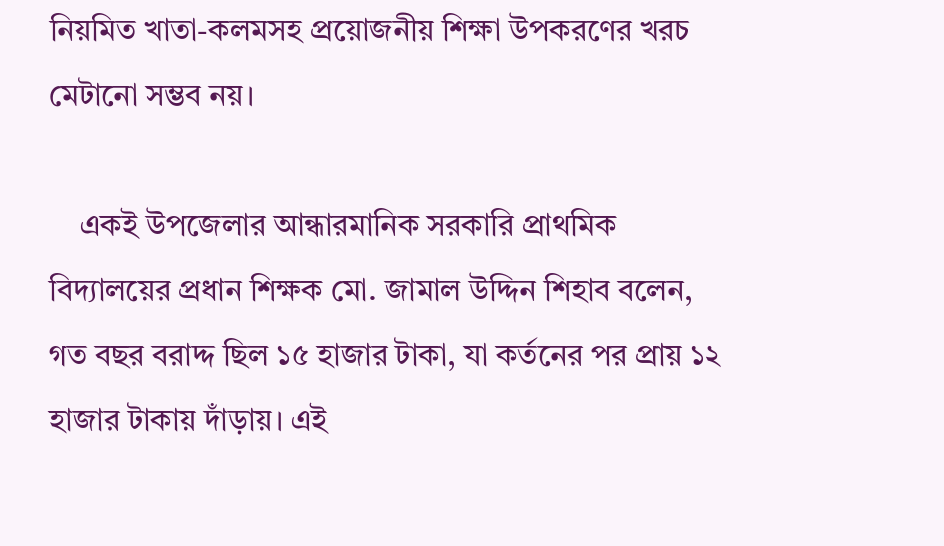নিয়মিত খাতা-কলমসহ প্রয়োজনীয় শিক্ষা উপকরণের খরচ মেটানো সম্ভব নয়।

    একই উপজেলার আন্ধারমানিক সরকারি প্রাথমিক বিদ্যালয়ের প্রধান শিক্ষক মো. জামাল উদ্দিন শিহাব বলেন, গত বছর বরাদ্দ ছিল ১৫ হাজার টাকা, যা কর্তনের পর প্রায় ১২ হাজার টাকায় দাঁড়ায়। এই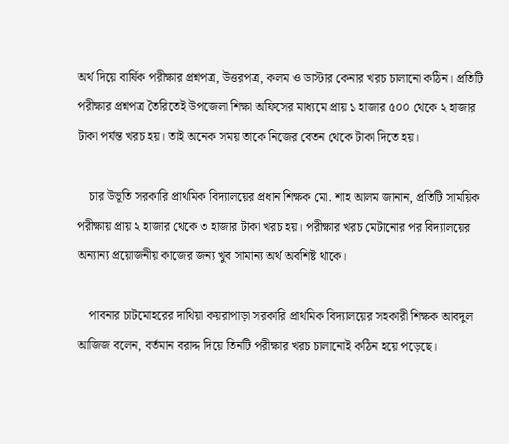অর্থ দিয়ে বার্ষিক পরীক্ষার প্রশ্নপত্র, উত্তরপত্র, কলম ও ডাস্টার কেনার খরচ চালানো কঠিন। প্রতিটি পরীক্ষার প্রশ্নপত্র তৈরিতেই উপজেলা শিক্ষা অফিসের মাধ্যমে প্রায় ১ হাজার ৫০০ থেকে ২ হাজার টাকা পর্যন্ত খরচ হয়। তাই অনেক সময় তাকে নিজের বেতন থেকে টাকা দিতে হয়।

    চার উভূতি সরকারি প্রাথমিক বিদ্যালয়ের প্রধান শিক্ষক মো. শাহ আলম জানান, প্রতিটি সাময়িক পরীক্ষায় প্রায় ২ হাজার থেকে ৩ হাজার টাকা খরচ হয়। পরীক্ষার খরচ মেটানোর পর বিদ্যালয়ের অন্যান্য প্রয়োজনীয় কাজের জন্য খুব সামান্য অর্থ অবশিষ্ট থাকে।

    পাবনার চাটমোহরের দাথিয়া কয়রাপাড়া সরকারি প্রাথমিক বিদ্যালয়ের সহকারী শিক্ষক আবদুল আজিজ বলেন, বর্তমান বরাদ্দ দিয়ে তিনটি পরীক্ষার খরচ চালানোই কঠিন হয়ে পড়েছে।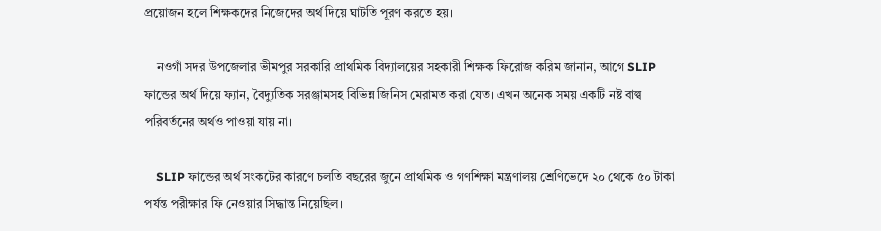প্রয়োজন হলে শিক্ষকদের নিজেদের অর্থ দিয়ে ঘাটতি পূরণ করতে হয়।

    নওগাঁ সদর উপজেলার ভীমপুর সরকারি প্রাথমিক বিদ্যালয়ের সহকারী শিক্ষক ফিরোজ করিম জানান, আগে SLIP ফান্ডের অর্থ দিয়ে ফ্যান, বৈদ্যুতিক সরঞ্জামসহ বিভিন্ন জিনিস মেরামত করা যেত। এখন অনেক সময় একটি নষ্ট বাল্ব পরিবর্তনের অর্থও পাওয়া যায় না।

    SLIP ফান্ডের অর্থ সংকটের কারণে চলতি বছরের জুনে প্রাথমিক ও গণশিক্ষা মন্ত্রণালয় শ্রেণিভেদে ২০ থেকে ৫০ টাকা পর্যন্ত পরীক্ষার ফি নেওয়ার সিদ্ধান্ত নিয়েছিল।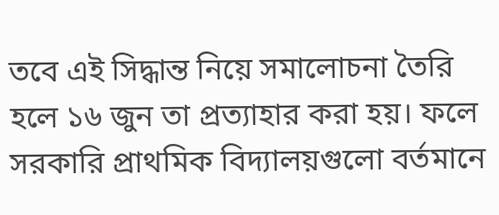তবে এই সিদ্ধান্ত নিয়ে সমালোচনা তৈরি হলে ১৬ জুন তা প্রত্যাহার করা হয়। ফলে সরকারি প্রাথমিক বিদ্যালয়গুলো বর্তমানে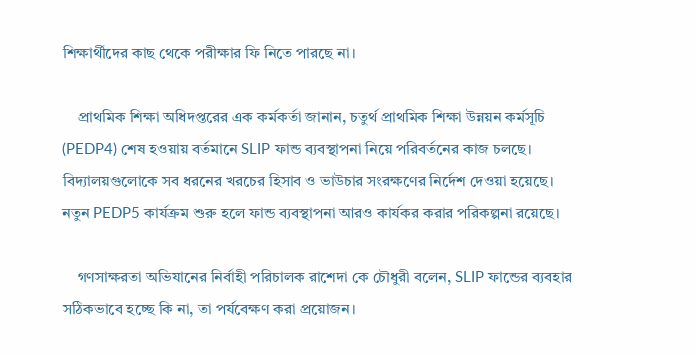শিক্ষার্থীদের কাছ থেকে পরীক্ষার ফি নিতে পারছে না।

    প্রাথমিক শিক্ষা অধিদপ্তরের এক কর্মকর্তা জানান, চতুর্থ প্রাথমিক শিক্ষা উন্নয়ন কর্মসূচি (PEDP4) শেষ হওয়ায় বর্তমানে SLIP ফান্ড ব্যবস্থাপনা নিয়ে পরিবর্তনের কাজ চলছে। বিদ্যালয়গুলোকে সব ধরনের খরচের হিসাব ও ভাউচার সংরক্ষণের নির্দেশ দেওয়া হয়েছে। নতুন PEDP5 কার্যক্রম শুরু হলে ফান্ড ব্যবস্থাপনা আরও কার্যকর করার পরিকল্পনা রয়েছে।

    গণসাক্ষরতা অভিযানের নির্বাহী পরিচালক রাশেদা কে চৌধুরী বলেন, SLIP ফান্ডের ব্যবহার সঠিকভাবে হচ্ছে কি না, তা পর্যবেক্ষণ করা প্রয়োজন।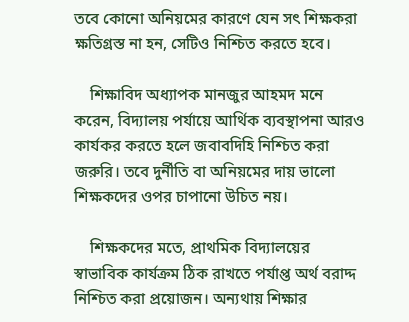তবে কোনো অনিয়মের কারণে যেন সৎ শিক্ষকরা ক্ষতিগ্রস্ত না হন, সেটিও নিশ্চিত করতে হবে।

    শিক্ষাবিদ অধ্যাপক মানজুর আহমদ মনে করেন, বিদ্যালয় পর্যায়ে আর্থিক ব্যবস্থাপনা আরও কার্যকর করতে হলে জবাবদিহি নিশ্চিত করা জরুরি। তবে দুর্নীতি বা অনিয়মের দায় ভালো শিক্ষকদের ওপর চাপানো উচিত নয়।

    শিক্ষকদের মতে, প্রাথমিক বিদ্যালয়ের স্বাভাবিক কার্যক্রম ঠিক রাখতে পর্যাপ্ত অর্থ বরাদ্দ নিশ্চিত করা প্রয়োজন। অন্যথায় শিক্ষার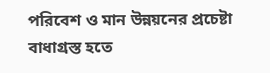পরিবেশ ও মান উন্নয়নের প্রচেষ্টা বাধাগ্রস্ত হতে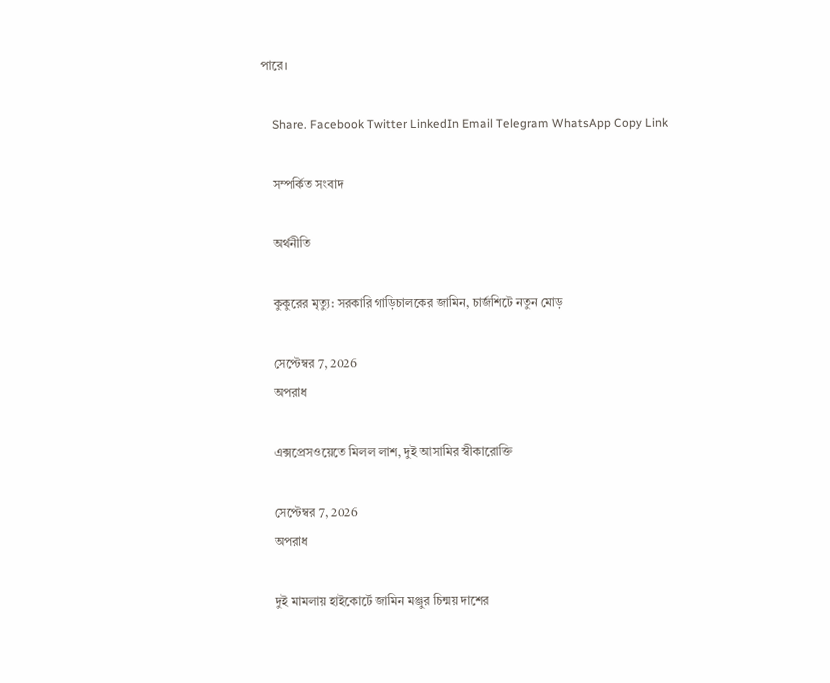পারে।

    Share. Facebook Twitter LinkedIn Email Telegram WhatsApp Copy Link

    সম্পর্কিত সংবাদ

    অর্থনীতি

    কুকুরের মৃত্যু: সরকারি গাড়িচালকের জামিন, চার্জশিটে নতুন মোড়

    সেপ্টেম্বর 7, 2026
    অপরাধ

    এক্সপ্রেসওয়েতে মিলল লাশ, দুই আসামির স্বীকারোক্তি

    সেপ্টেম্বর 7, 2026
    অপরাধ

    দুই মামলায় হাইকোর্টে জামিন মঞ্জুর চিন্ময় দাশের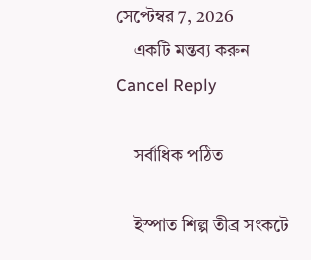সেপ্টেম্বর 7, 2026
    একটি মন্তব্য করুন Cancel Reply

    সর্বাধিক পঠিত

    ইস্পাত শিল্প তীব্র সংকটে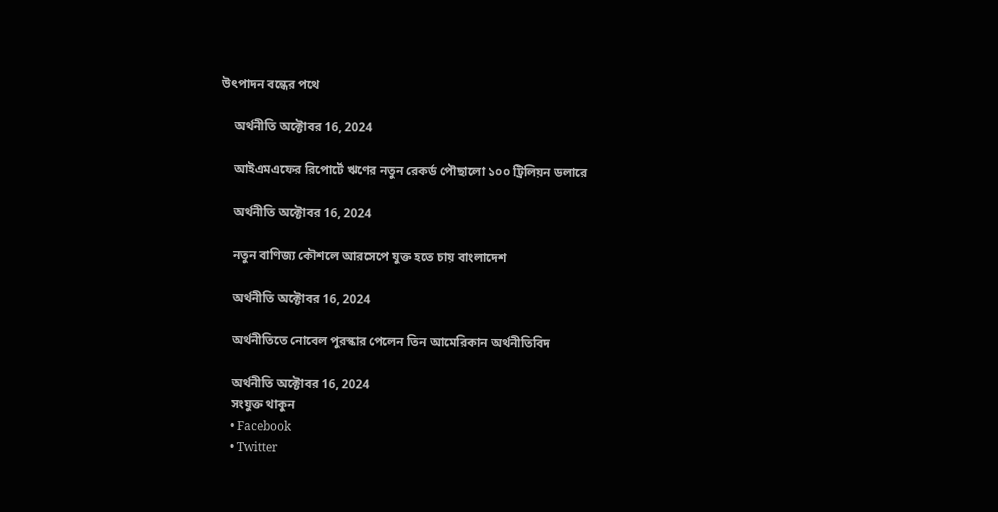উৎপাদন বন্ধের পথে

    অর্থনীতি অক্টোবর 16, 2024

    আইএমএফের রিপোর্টে ঋণের নতুন রেকর্ড পৌছালো ১০০ ট্রিলিয়ন ডলারে

    অর্থনীতি অক্টোবর 16, 2024

    নতুন বাণিজ্য কৌশলে আরসেপে যুক্ত হতে চায় বাংলাদেশ

    অর্থনীতি অক্টোবর 16, 2024

    অর্থনীতিতে নোবেল পুরস্কার পেলেন তিন আমেরিকান অর্থনীতিবিদ

    অর্থনীতি অক্টোবর 16, 2024
    সংযুক্ত থাকুন
    • Facebook
    • Twitter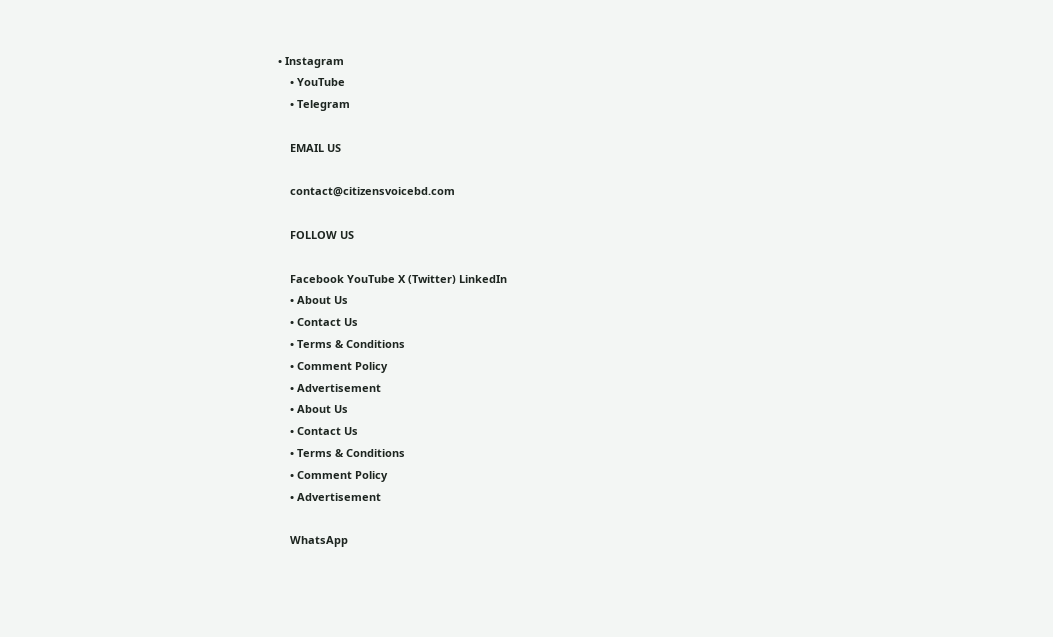• Instagram
    • YouTube
    • Telegram

    EMAIL US

    contact@citizensvoicebd.com

    FOLLOW US

    Facebook YouTube X (Twitter) LinkedIn
    • About Us
    • Contact Us
    • Terms & Conditions
    • Comment Policy
    • Advertisement
    • About Us
    • Contact Us
    • Terms & Conditions
    • Comment Policy
    • Advertisement

    WhatsApp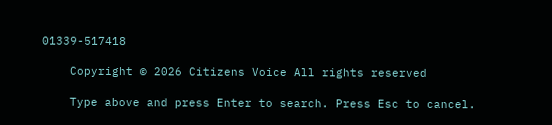01339-517418

    Copyright © 2026 Citizens Voice All rights reserved

    Type above and press Enter to search. Press Esc to cancel.